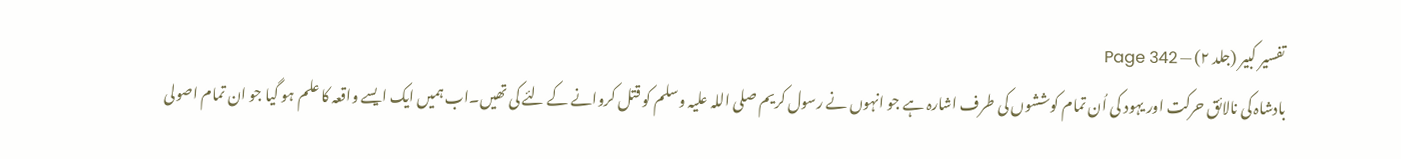تفسیر کبیر (جلد ۲) — Page 342
بادشاہ کی نالائق حرکت اور یہود کی اُن تمام کوششوں کی طرف اشارہ ہے جو انہوں نے رسول کریم صلی اللہ علیہ وسلم کو قتل کروانے کے لئے کی تھیں۔اب ہمیں ایک ایسے واقعہ کا علم ہو گیا جو ان تمام اصولی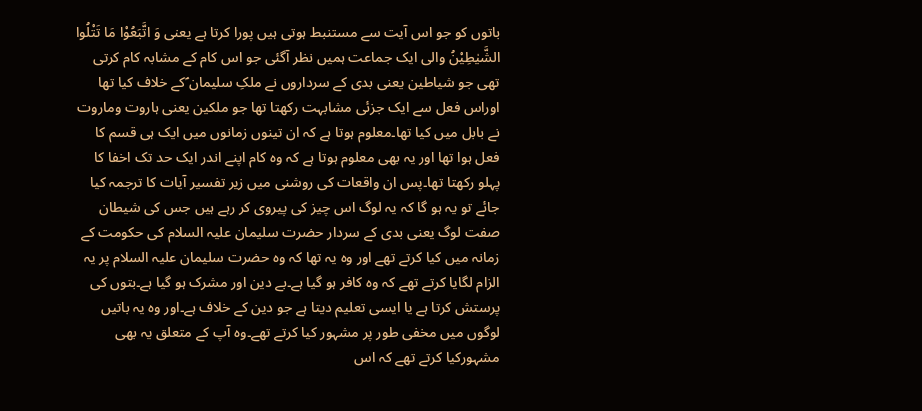باتوں کو جو اس آیت سے مستنبط ہوتی ہیں پورا کرتا ہے یعنی وَ اتَّبَعُوْا مَا تَتْلُوا الشَّيٰطِيْنُ والی ایک جماعت ہمیں نظر آگئی جو اس کام کے مشابہ کام کرتی تھی جو شیاطین یعنی بدی کے سرداروں نے ملکِ سلیمان ؑکے خلاف کیا تھا اوراس فعل سے ایک جزئی مشابہت رکھتا تھا جو ملکین یعنی ہاروت وماروت نے بابل میں کیا تھا۔معلوم ہوتا ہے کہ ان تینوں زمانوں میں ایک ہی قسم کا فعل ہوا تھا اور یہ بھی معلوم ہوتا ہے کہ وہ کام اپنے اندر ایک حد تک اخفا کا پہلو رکھتا تھا۔پس ان واقعات کی روشنی میں زیر تفسیر آیات کا ترجمہ کیا جائے تو یہ ہو گا کہ یہ لوگ اس چیز کی پیروی کر رہے ہیں جس کی شیطان صفت لوگ یعنی بدی کے سردار حضرت سلیمان علیہ السلام کی حکومت کے زمانہ میں کیا کرتے تھے اور وہ یہ تھا کہ وہ حضرت سلیمان علیہ السلام پر یہ الزام لگایا کرتے تھے کہ وہ کافر ہو گیا ہے۔بے دین اور مشرک ہو گیا ہے۔بتوں کی پرستش کرتا ہے یا ایسی تعلیم دیتا ہے جو دین کے خلاف ہے۔اور وہ یہ باتیں لوگوں میں مخفی طور پر مشہور کیا کرتے تھے۔وہ آپ کے متعلق یہ بھی مشہورکیا کرتے تھے کہ اس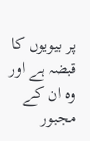پر بیویوں کا قبضہ ہے اور وہ ان کے مجبور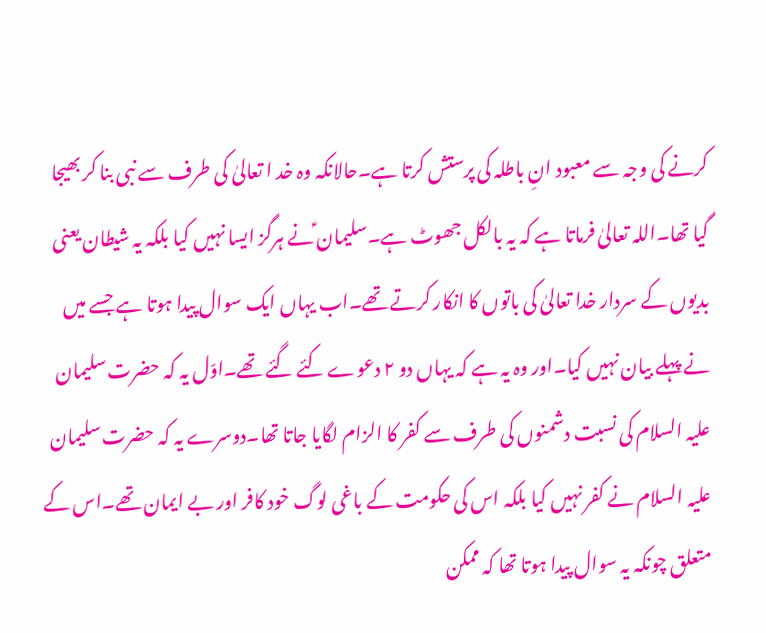کرنے کی وجہ سے معبود انِ باطلہ کی پرستش کرتا ہے۔حالانکہ وہ خد ا تعالیٰ کی طرف سے نبی بنا کر بھیجا گیا تھا۔اللہ تعالیٰ فرماتا ہے کہ یہ بالکل جھوٹ ہے۔سلیمان ؑنے ہرگز ایسا نہیں کیا بلکہ یہ شیطان یعنی بدیوں کے سردار خدا تعالیٰ کی باتوں کا انکار کرتے تھے۔اب یہاں ایک سوال پیدا ہوتا ہے جسے میں نے پہلے بیان نہیں کیا۔اور وہ یہ ہے کہ یہاں دو ۲ دعوے کئے گئے تھے۔اوّل یہ کہ حضرت سلیمان علیہ السلام کی نسبت دشمنوں کی طرف سے کفر کا الزام لگایا جاتا تھا۔دوسرے یہ کہ حضرت سلیمان علیہ السلام نے کفر نہیں کیا بلکہ اس کی حکومت کے باغی لوگ خود کافر اور بے ایمان تھے۔اس کے متعلق چونکہ یہ سوال پیدا ہوتا تھا کہ ممکن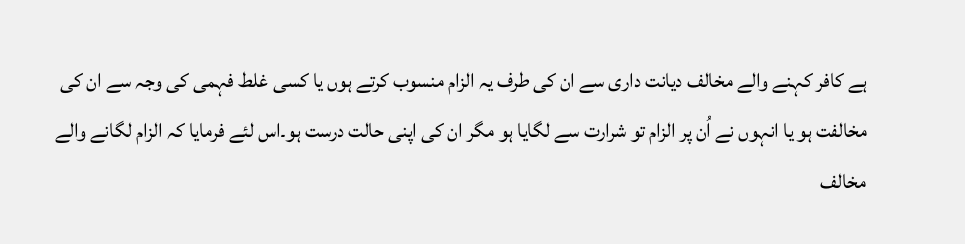ہے کافر کہنے والے مخالف دیانت داری سے ان کی طرف یہ الزام منسوب کرتے ہوں یا کسی غلط فہمی کی وجہ سے ان کی مخالفت ہو یا انہوں نے اُن پر الزام تو شرارت سے لگایا ہو مگر ان کی اپنی حالت درست ہو۔اس لئے فرمایا کہ الزام لگانے والے مخالف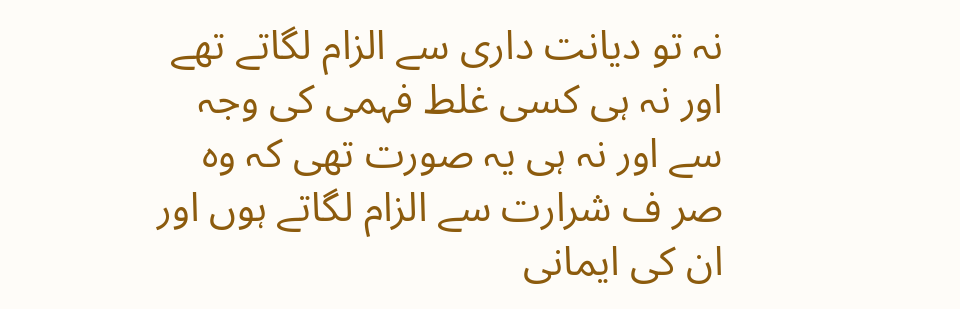نہ تو دیانت داری سے الزام لگاتے تھے اور نہ ہی کسی غلط فہمی کی وجہ سے اور نہ ہی یہ صورت تھی کہ وہ صر ف شرارت سے الزام لگاتے ہوں اور ان کی ایمانی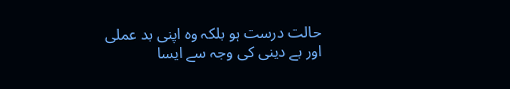حالت درست ہو بلکہ وہ اپنی بد عملی اور بے دینی کی وجہ سے ایسا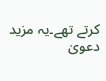کرتے تھے۔یہ مزید دعویٰ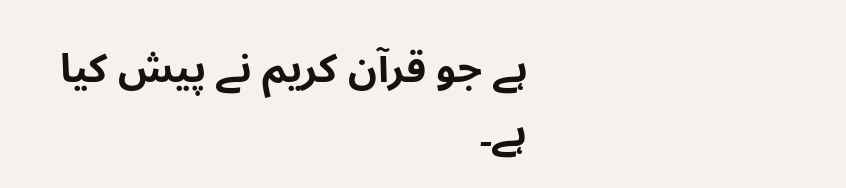ہے جو قرآن کریم نے پیش کیا ہے۔